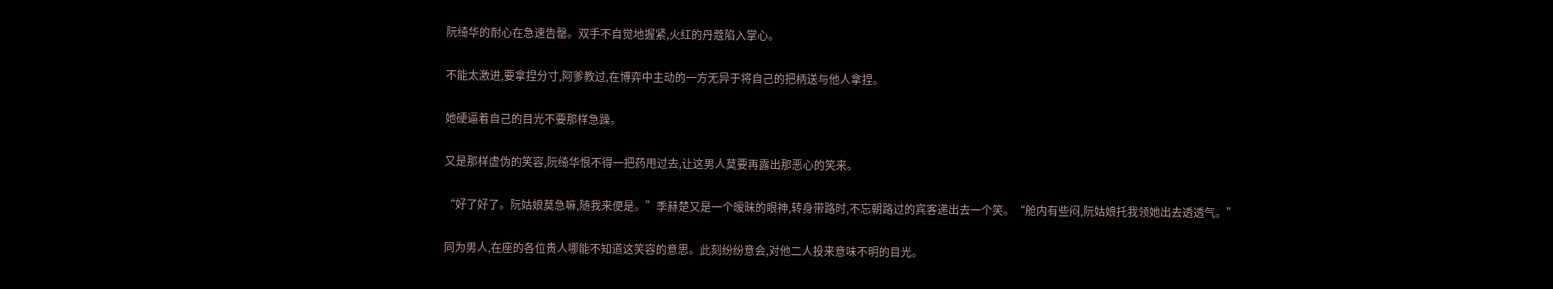阮绮华的耐心在急速告罄。双手不自觉地握紧,火红的丹蔻陷入掌心。

不能太激进,要拿捏分寸,阿爹教过,在博弈中主动的一方无异于将自己的把柄送与他人拿捏。

她硬逼着自己的目光不要那样急躁。

又是那样虚伪的笑容,阮绮华恨不得一把药甩过去,让这男人莫要再露出那恶心的笑来。

“好了好了。阮姑娘莫急嘛,随我来便是。”季赫楚又是一个暧昧的眼神,转身带路时,不忘朝路过的宾客递出去一个笑。“舱内有些闷,阮姑娘托我领她出去透透气。”

同为男人,在座的各位贵人哪能不知道这笑容的意思。此刻纷纷意会,对他二人投来意味不明的目光。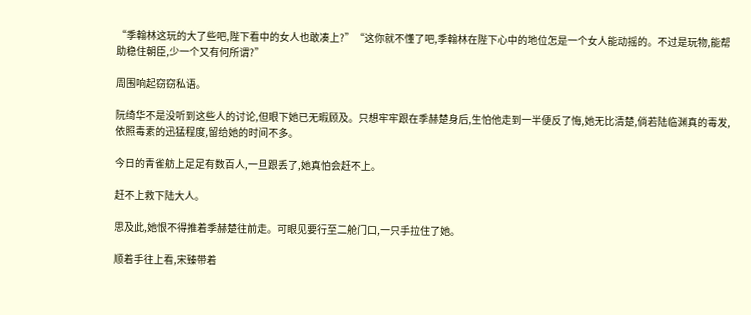“季翰林这玩的大了些吧,陛下看中的女人也敢凑上?”“这你就不懂了吧,季翰林在陛下心中的地位怎是一个女人能动摇的。不过是玩物,能帮助稳住朝臣,少一个又有何所谓?”

周围响起窃窃私语。

阮绮华不是没听到这些人的讨论,但眼下她已无暇顾及。只想牢牢跟在季赫楚身后,生怕他走到一半便反了悔,她无比清楚,倘若陆临渊真的毒发,依照毒素的迅猛程度,留给她的时间不多。

今日的青雀舫上足足有数百人,一旦跟丢了,她真怕会赶不上。

赶不上救下陆大人。

思及此,她恨不得推着季赫楚往前走。可眼见要行至二舱门口,一只手拉住了她。

顺着手往上看,宋臻带着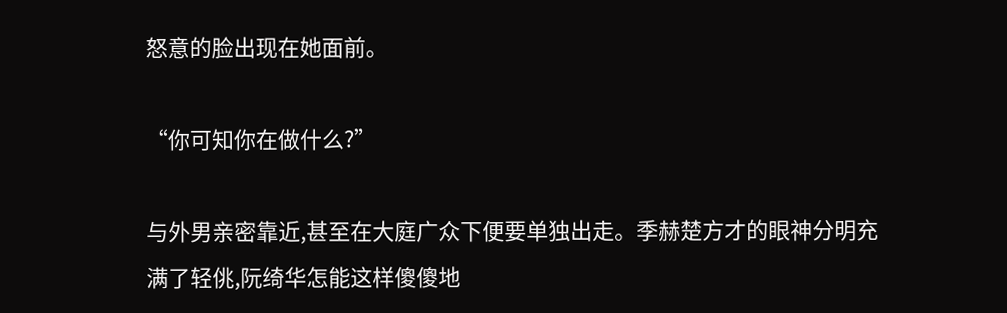怒意的脸出现在她面前。

“你可知你在做什么?”

与外男亲密靠近,甚至在大庭广众下便要单独出走。季赫楚方才的眼神分明充满了轻佻,阮绮华怎能这样傻傻地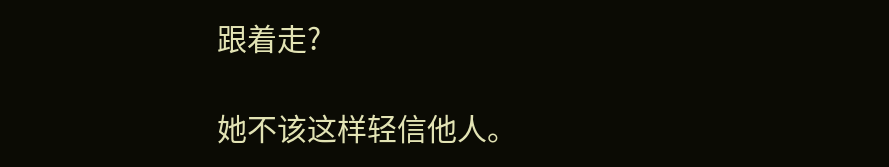跟着走?

她不该这样轻信他人。